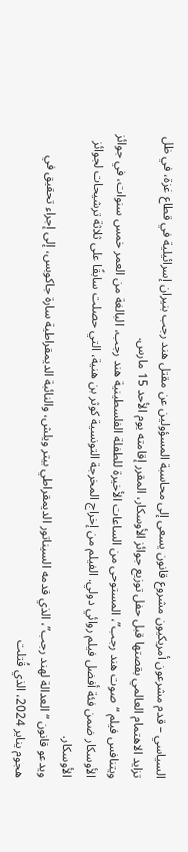السياسي – قدم مشرعون أمريكيون مشروع قانون يسعى إلى محاسبة المسؤولين عن مقتل هند رجب بنيران إسرائيلية في قطاع غزة، في ظل تزايد الاهتمام العالمي بقصتها قبل حفل توزيع جوائز الأوسكار، المقرر إقامته يوم الأحد 15 مارس.
ويتنافس فيلم “صوت هند رجب”، المستوحى من الساعات الأخيرة للطفلة الفلسطينية هند رجب، البالغة من العمر خمس سنوات، في جوائز الأوسكار ضمن فئة أفضل فيلم روائي دولي. الفيلم من إخراج المخرجة التونسية كوثر بن هنية، التي حصلت سابقًا على ثلاثة ترشيحات لجوائز الأوسكار.
ويدعو قانون “العدالة لهند رجب”، الذي قدمه السيناتور الديمقراطي بيتر ويلش، والنائبة الديمقراطية سارة جاكوبس، إلى إجراء تحقيق في هجوم يناير 2024، الذي قُتلت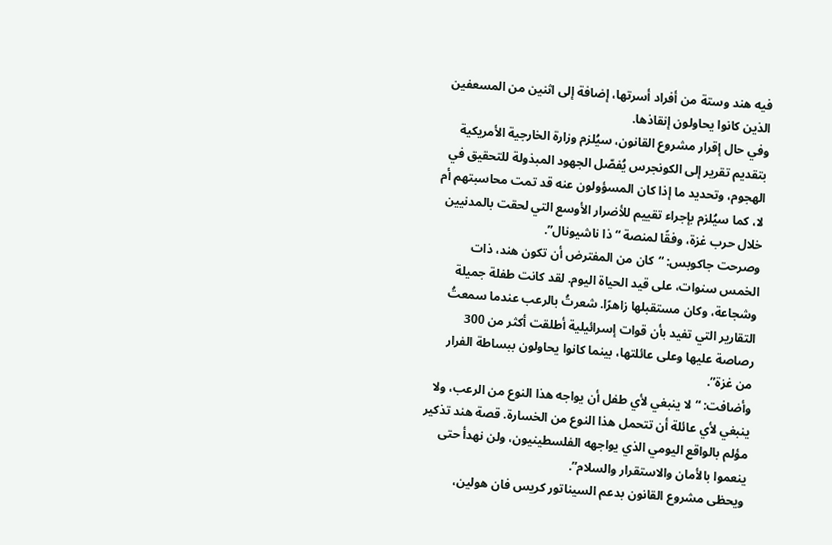فيه هند وستة من أفراد أسرتها، إضافة إلى اثنين من المسعفين الذين كانوا يحاولون إنقاذها.
وفي حال إقرار مشروع القانون، سيُلزم وزارة الخارجية الأمريكية بتقديم تقرير إلى الكونجرس يُفصّل الجهود المبذولة للتحقيق في الهجوم، وتحديد ما إذا كان المسؤولون عنه قد تمت محاسبتهم أم لا، كما سيُلزم بإجراء تقييم للأضرار الأوسع التي لحقت بالمدنيين خلال حرب غزة، وفقًا لمنصة “ذا ناشيونال”.
وصرحت جاكوبس: “كان من المفترض أن تكون هند، ذات الخمس سنوات، على قيد الحياة اليوم. لقد كانت طفلة جميلة وشجاعة، وكان مستقبلها زاهرًا. شعرتُ بالرعب عندما سمعتُ التقارير التي تفيد بأن قوات إسرائيلية أطلقت أكثر من 300 رصاصة عليها وعلى عائلتها، بينما كانوا يحاولون ببساطة الفرار من غزة”.
وأضافت: “لا ينبغي لأي طفل أن يواجه هذا النوع من الرعب، ولا ينبغي لأي عائلة أن تتحمل هذا النوع من الخسارة. قصة هند تذكير مؤلم بالواقع اليومي الذي يواجهه الفلسطينيون، ولن نهدأ حتى ينعموا بالأمان والاستقرار والسلام”.
ويحظى مشروع القانون بدعم السيناتور كريس فان هولين،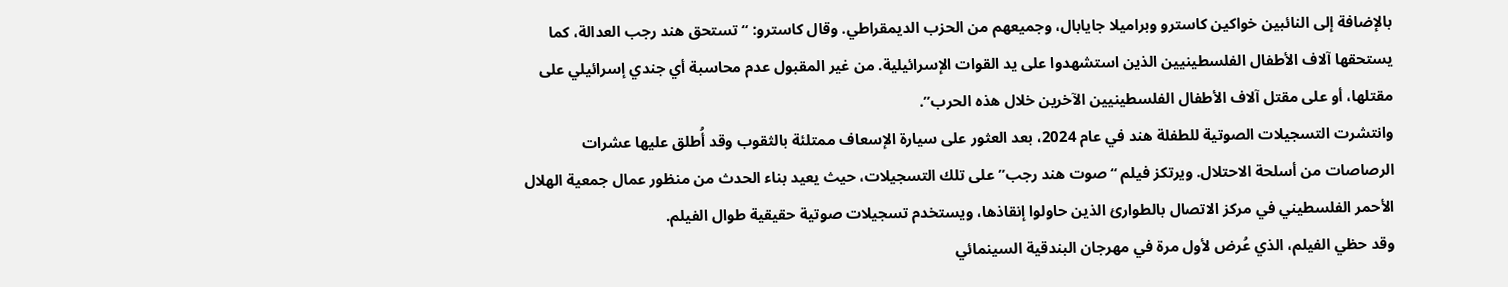بالإضافة إلى النائبين خواكين كاسترو وبراميلا جايابال، وجميعهم من الحزب الديمقراطي. وقال كاسترو: “تستحق هند رجب العدالة، كما يستحقها آلاف الأطفال الفلسطينيين الذين استشهدوا على يد القوات الإسرائيلية. من غير المقبول عدم محاسبة أي جندي إسرائيلي على مقتلها، أو على مقتل آلاف الأطفال الفلسطينيين الآخرين خلال هذه الحرب”.
وانتشرت التسجيلات الصوتية للطفلة هند في عام 2024، بعد العثور على سيارة الإسعاف ممتلئة بالثقوب وقد أُطلق عليها عشرات الرصاصات من أسلحة الاحتلال. ويرتكز فيلم “صوت هند رجب” على تلك التسجيلات، حيث يعيد بناء الحدث من منظور عمال جمعية الهلال الأحمر الفلسطيني في مركز الاتصال بالطوارئ الذين حاولوا إنقاذها، ويستخدم تسجيلات صوتية حقيقية طوال الفيلم.
وقد حظي الفيلم، الذي عُرض لأول مرة في مهرجان البندقية السينمائي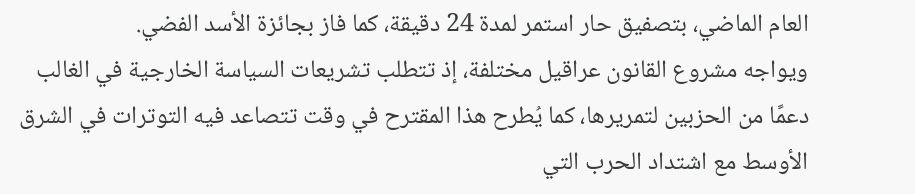العام الماضي، بتصفيق حار استمر لمدة 24 دقيقة، كما فاز بجائزة الأسد الفضي.
ويواجه مشروع القانون عراقيل مختلفة، إذ تتطلب تشريعات السياسة الخارجية في الغالب دعمًا من الحزبين لتمريرها، كما يُطرح هذا المقترح في وقت تتصاعد فيه التوترات في الشرق الأوسط مع اشتداد الحرب التي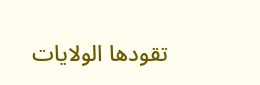تقودها الولايات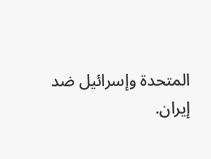المتحدة وإسرائيل ضد إيران.